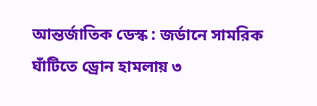আন্তর্জাতিক ডেস্ক : জর্ডানে সামরিক ঘাঁটিতে ড্রোন হামলায় ৩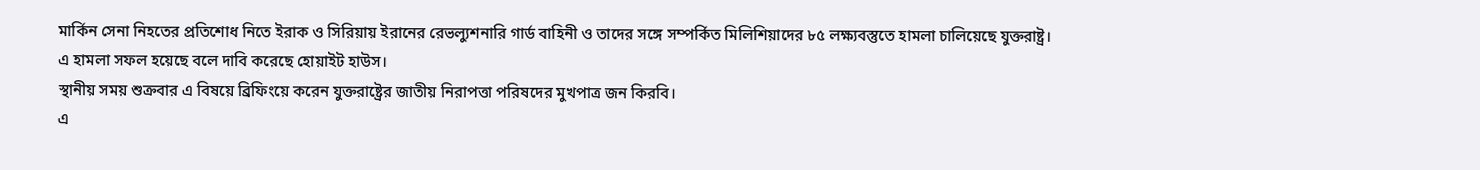মার্কিন সেনা নিহতের প্রতিশোধ নিতে ইরাক ও সিরিয়ায় ইরানের রেভল্যুশনারি গার্ড বাহিনী ও তাদের সঙ্গে সম্পর্কিত মিলিশিয়াদের ৮৫ লক্ষ্যবস্তুতে হামলা চালিয়েছে যুক্তরাষ্ট্র। এ হামলা সফল হয়েছে বলে দাবি করেছে হোয়াইট হাউস।
স্থানীয় সময় শুক্রবার এ বিষয়ে ব্রিফিংয়ে করেন যুক্তরাষ্ট্রের জাতীয় নিরাপত্তা পরিষদের মুখপাত্র জন কিরবি।
এ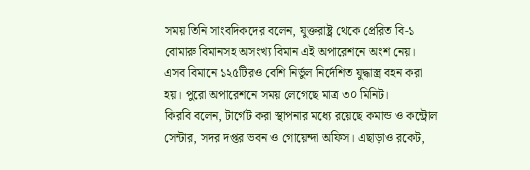সময় তিনি সাংবদিকদের বলেন, যুক্তরাষ্ট্র থেকে প্রেরিত বি-১ বোমারু বিমানসহ অসংখ্য বিমান এই অপারেশনে অংশ নেয়। এসব বিমানে ১২৫টিরও বেশি নির্ভুল নির্দেশিত যুদ্ধাস্ত্র বহন করা হয়। পুরো অপারেশনে সময় লেগেছে মাত্র ৩০ মিনিট।
কিরবি বলেন, টার্গেট করা স্থাপনার মধ্যে রয়েছে কমান্ড ও কন্ট্রোল সেন্টার, সদর দপ্তর ভবন ও গোয়েন্দা অফিস। এছাড়াও রকেট,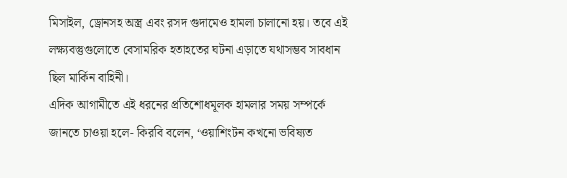মিসাইল, ড্রোনসহ অস্ত্র এবং রসদ গুদামেও হামলা চালানো হয়। তবে এই লক্ষ্যবস্তুগুলোতে বেসামরিক হতাহতের ঘটনা এড়াতে যথাসম্ভব সাবধান ছিল মার্কিন বাহিনী।
এদিক আগামীতে এই ধরনের প্রতিশোধমূলক হামলার সময় সম্পর্কে জানতে চাওয়া হলে- কিরবি বলেন, ‘ওয়াশিংটন কখনো ভবিষ্যত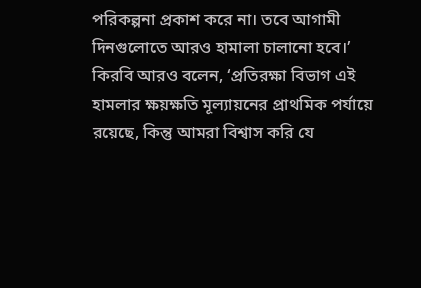পরিকল্পনা প্রকাশ করে না। তবে আগামী দিনগুলোতে আরও হামালা চালানো হবে।’
কিরবি আরও বলেন, ‘প্রতিরক্ষা বিভাগ এই হামলার ক্ষয়ক্ষতি মূল্যায়নের প্রাথমিক পর্যায়ে রয়েছে, কিন্তু আমরা বিশ্বাস করি যে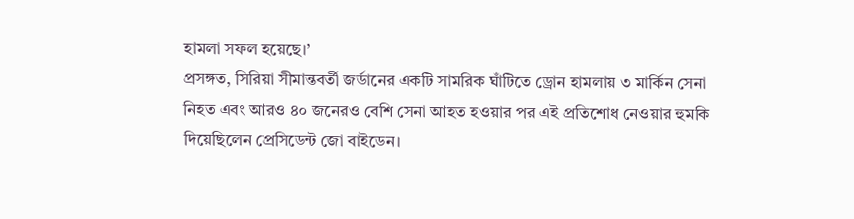হামলা সফল হয়েছে।’
প্রসঙ্গত, সিরিয়া সীমান্তবর্তী জর্ডানের একটি সামরিক ঘাঁটিতে ড্রোন হামলায় ৩ মার্কিন সেনা নিহত এবং আরও ৪০ জনেরও বেশি সেনা আহত হওয়ার পর এই প্রতিশোধ নেওয়ার হুমকি দিয়েছিলেন প্রেসিডেন্ট জো বাইডেন।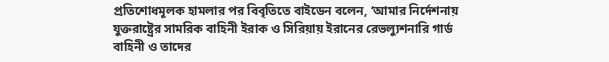প্রতিশোধমূলক হামলার পর বিবৃতিতে বাইডেন বলেন, ‘আমার নির্দেশনায় যুক্তরাষ্ট্রের সামরিক বাহিনী ইরাক ও সিরিয়ায় ইরানের রেভল্যুশনারি গার্ড বাহিনী ও তাদের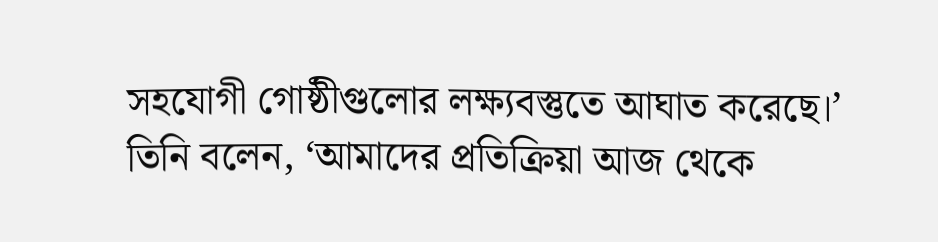সহযোগী গোষ্ঠীগুলোর লক্ষ্যবস্তুতে আঘাত করেছে।’
তিনি বলেন, ‘আমাদের প্রতিক্রিয়া আজ থেকে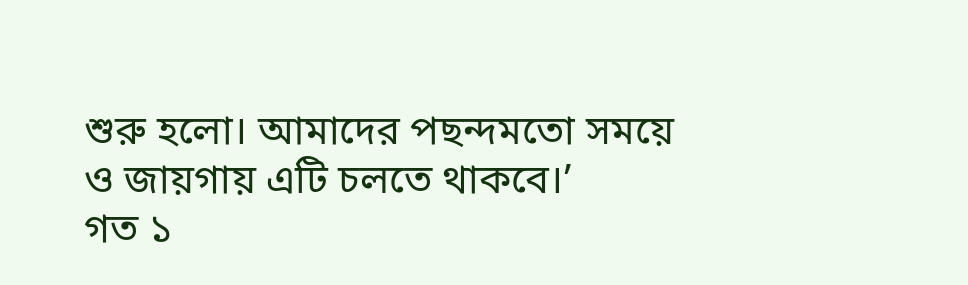শুরু হলো। আমাদের পছন্দমতো সময়ে ও জায়গায় এটি চলতে থাকবে।’
গত ১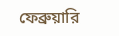ফেব্রুয়ারি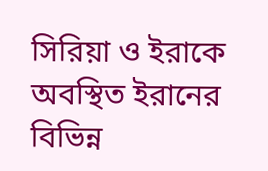সিরিয়া ও ইরাকে অবস্থিত ইরানের বিভিন্ন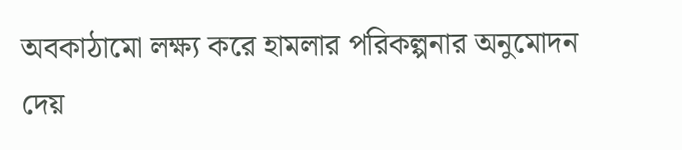অবকাঠামো লক্ষ্য করে হামলার পরিকল্পনার অনুমোদন দেয়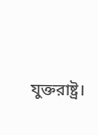যুক্তরাষ্ট্র।